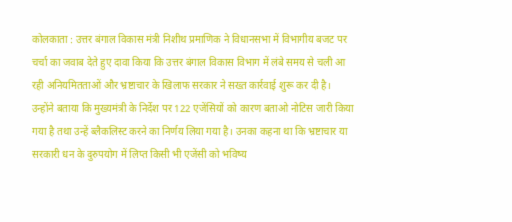कोलकाता : उत्तर बंगाल विकास मंत्री निशीथ प्रमाणिक ने विधानसभा में विभागीय बजट पर चर्चा का जवाब देते हुए दावा किया कि उत्तर बंगाल विकास विभाग में लंबे समय से चली आ रही अनियमितताओं और भ्रष्टाचार के खिलाफ सरकार ने सख्त कार्रवाई शुरू कर दी है।
उन्होंने बताया कि मुख्यमंत्री के निर्देश पर 122 एजेंसियों को कारण बताओ नोटिस जारी किया गया है तथा उन्हें ब्लैकलिस्ट करने का निर्णय लिया गया है। उनका कहना था कि भ्रष्टाचार या सरकारी धन के दुरुपयोग में लिप्त किसी भी एजेंसी को भविष्य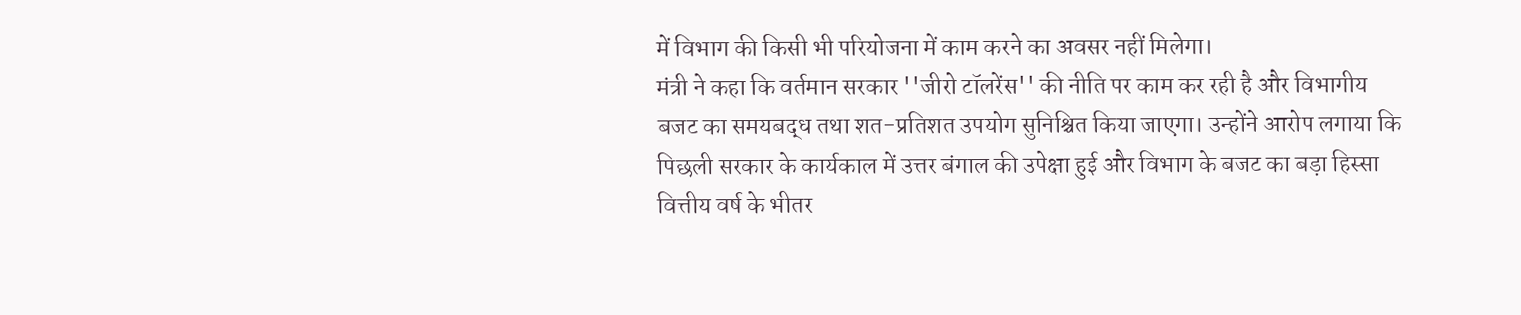में विभाग की किसी भी परियोजना में काम करने का अवसर नहीं मिलेगा।
मंत्री ने कहा कि वर्तमान सरकार ''जीरो टॉलरेंस'' की नीति पर काम कर रही है और विभागीय बजट का समयबद्ध तथा शत-प्रतिशत उपयोग सुनिश्चित किया जाएगा। उन्होंने आरोप लगाया कि पिछली सरकार के कार्यकाल में उत्तर बंगाल की उपेक्षा हुई और विभाग के बजट का बड़ा हिस्सा वित्तीय वर्ष के भीतर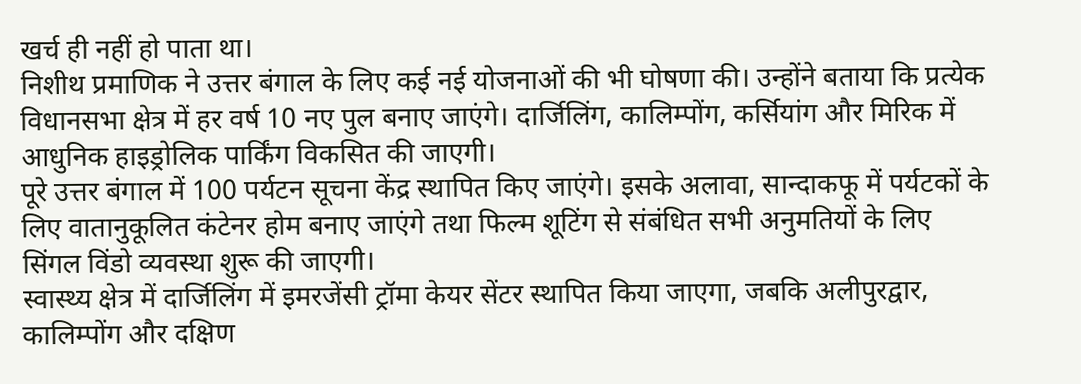खर्च ही नहीं हो पाता था।
निशीथ प्रमाणिक ने उत्तर बंगाल के लिए कई नई योजनाओं की भी घोषणा की। उन्होंने बताया कि प्रत्येक विधानसभा क्षेत्र में हर वर्ष 10 नए पुल बनाए जाएंगे। दार्जिलिंग, कालिम्पोंग, कर्सियांग और मिरिक में आधुनिक हाइड्रोलिक पार्किंग विकसित की जाएगी।
पूरे उत्तर बंगाल में 100 पर्यटन सूचना केंद्र स्थापित किए जाएंगे। इसके अलावा, सान्दाकफू में पर्यटकों के लिए वातानुकूलित कंटेनर होम बनाए जाएंगे तथा फिल्म शूटिंग से संबंधित सभी अनुमतियों के लिए सिंगल विंडो व्यवस्था शुरू की जाएगी।
स्वास्थ्य क्षेत्र में दार्जिलिंग में इमरजेंसी ट्रॉमा केयर सेंटर स्थापित किया जाएगा, जबकि अलीपुरद्वार, कालिम्पोंग और दक्षिण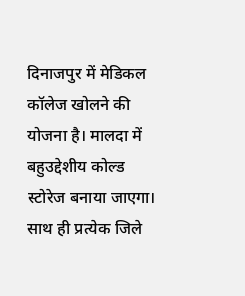दिनाजपुर में मेडिकल कॉलेज खोलने की योजना है। मालदा में बहुउद्देशीय कोल्ड स्टोरेज बनाया जाएगा।
साथ ही प्रत्येक जिले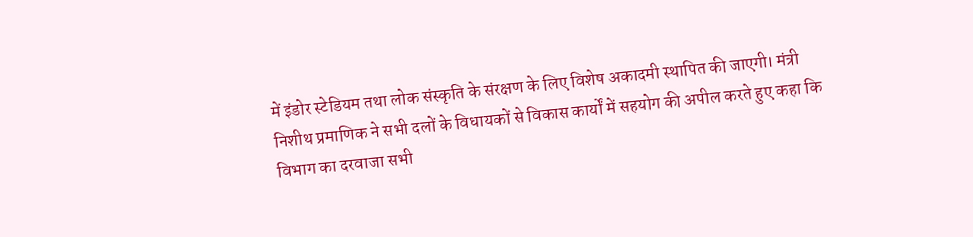में इंडोर स्टेडियम तथा लोक संस्कृति के संरक्षण के लिए विशेष अकादमी स्थापित की जाएगी। मंत्री निशीथ प्रमाणिक ने सभी दलों के विधायकों से विकास कार्यों में सहयोग की अपील करते हुए कहा कि विभाग का दरवाजा सभी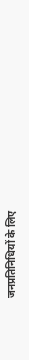जनप्रतिनिधियों के लिए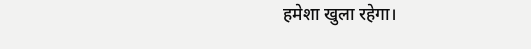हमेशा खुला रहेगा।